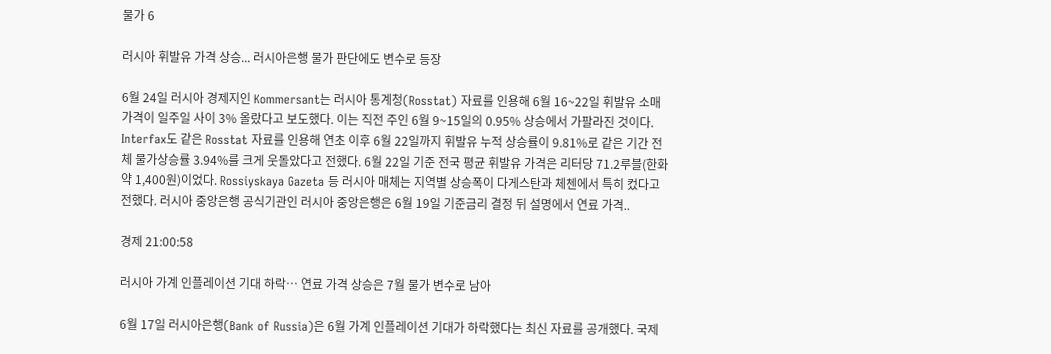물가 6

러시아 휘발유 가격 상승... 러시아은행 물가 판단에도 변수로 등장

6월 24일 러시아 경제지인 Kommersant는 러시아 통계청(Rosstat) 자료를 인용해 6월 16~22일 휘발유 소매가격이 일주일 사이 3% 올랐다고 보도했다. 이는 직전 주인 6월 9~15일의 0.95% 상승에서 가팔라진 것이다. Interfax도 같은 Rosstat 자료를 인용해 연초 이후 6월 22일까지 휘발유 누적 상승률이 9.81%로 같은 기간 전체 물가상승률 3.94%를 크게 웃돌았다고 전했다. 6월 22일 기준 전국 평균 휘발유 가격은 리터당 71.2루블(한화 약 1,400원)이었다. Rossiyskaya Gazeta 등 러시아 매체는 지역별 상승폭이 다게스탄과 체첸에서 특히 컸다고 전했다. 러시아 중앙은행 공식기관인 러시아 중앙은행은 6월 19일 기준금리 결정 뒤 설명에서 연료 가격..

경제 21:00:58

러시아 가계 인플레이션 기대 하락… 연료 가격 상승은 7월 물가 변수로 남아

6월 17일 러시아은행(Bank of Russia)은 6월 가계 인플레이션 기대가 하락했다는 최신 자료를 공개했다. 국제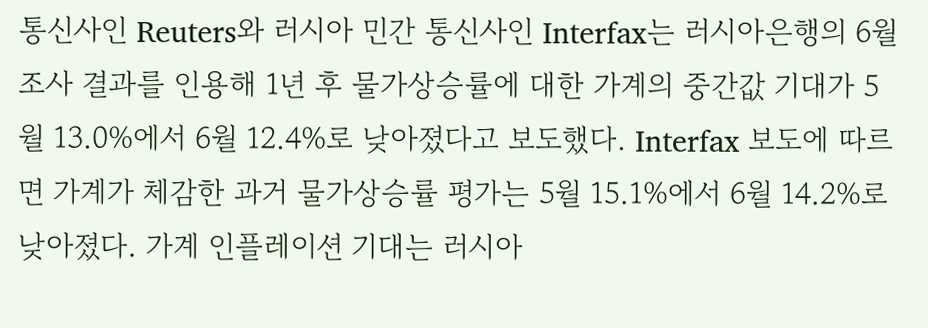통신사인 Reuters와 러시아 민간 통신사인 Interfax는 러시아은행의 6월 조사 결과를 인용해 1년 후 물가상승률에 대한 가계의 중간값 기대가 5월 13.0%에서 6월 12.4%로 낮아졌다고 보도했다. Interfax 보도에 따르면 가계가 체감한 과거 물가상승률 평가는 5월 15.1%에서 6월 14.2%로 낮아졌다. 가계 인플레이션 기대는 러시아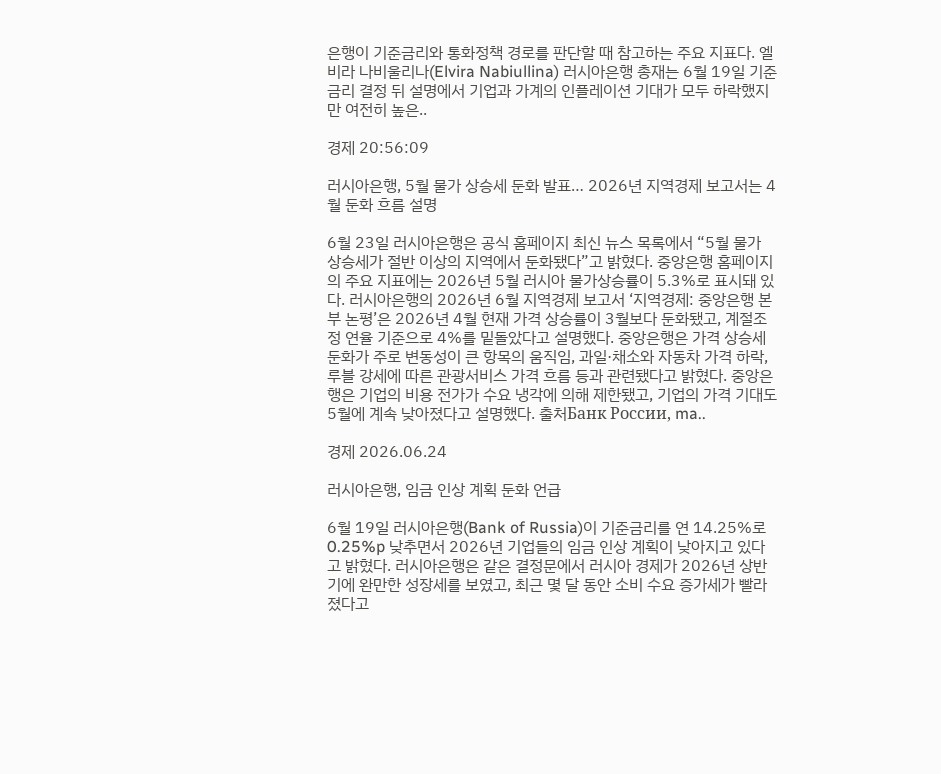은행이 기준금리와 통화정책 경로를 판단할 때 참고하는 주요 지표다. 엘비라 나비울리나(Elvira Nabiullina) 러시아은행 총재는 6월 19일 기준금리 결정 뒤 설명에서 기업과 가계의 인플레이션 기대가 모두 하락했지만 여전히 높은..

경제 20:56:09

러시아은행, 5월 물가 상승세 둔화 발표… 2026년 지역경제 보고서는 4월 둔화 흐름 설명

6월 23일 러시아은행은 공식 홈페이지 최신 뉴스 목록에서 “5월 물가 상승세가 절반 이상의 지역에서 둔화됐다”고 밝혔다. 중앙은행 홈페이지의 주요 지표에는 2026년 5월 러시아 물가상승률이 5.3%로 표시돼 있다. 러시아은행의 2026년 6월 지역경제 보고서 ‘지역경제: 중앙은행 본부 논평’은 2026년 4월 현재 가격 상승률이 3월보다 둔화됐고, 계절조정 연율 기준으로 4%를 밑돌았다고 설명했다. 중앙은행은 가격 상승세 둔화가 주로 변동성이 큰 항목의 움직임, 과일·채소와 자동차 가격 하락, 루블 강세에 따른 관광서비스 가격 흐름 등과 관련됐다고 밝혔다. 중앙은행은 기업의 비용 전가가 수요 냉각에 의해 제한됐고, 기업의 가격 기대도 5월에 계속 낮아졌다고 설명했다. 출처Банк России, ma..

경제 2026.06.24

러시아은행, 임금 인상 계획 둔화 언급

6월 19일 러시아은행(Bank of Russia)이 기준금리를 연 14.25%로 0.25%p 낮추면서 2026년 기업들의 임금 인상 계획이 낮아지고 있다고 밝혔다. 러시아은행은 같은 결정문에서 러시아 경제가 2026년 상반기에 완만한 성장세를 보였고, 최근 몇 달 동안 소비 수요 증가세가 빨라졌다고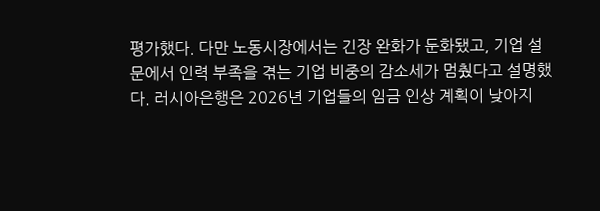평가했다. 다만 노동시장에서는 긴장 완화가 둔화됐고, 기업 설문에서 인력 부족을 겪는 기업 비중의 감소세가 멈췄다고 설명했다. 러시아은행은 2026년 기업들의 임금 인상 계획이 낮아지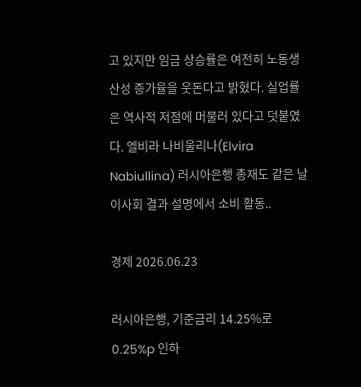고 있지만 임금 상승률은 여전히 노동생산성 증가율을 웃돈다고 밝혔다. 실업률은 역사적 저점에 머물러 있다고 덧붙였다. 엘비라 나비울리나(Elvira Nabiullina) 러시아은행 총재도 같은 날 이사회 결과 설명에서 소비 활동..

경제 2026.06.23

러시아은행, 기준금리 14.25%로 0.25%p 인하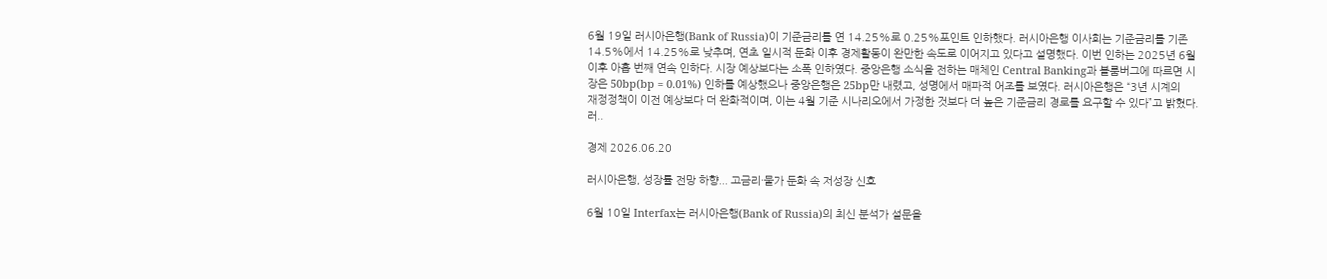6월 19일 러시아은행(Bank of Russia)이 기준금리를 연 14.25%로 0.25%포인트 인하했다. 러시아은행 이사회는 기준금리를 기존 14.5%에서 14.25%로 낮추며, 연초 일시적 둔화 이후 경제활동이 완만한 속도로 이어지고 있다고 설명했다. 이번 인하는 2025년 6월 이후 아홉 번째 연속 인하다. 시장 예상보다는 소폭 인하였다. 중앙은행 소식을 전하는 매체인 Central Banking과 블룸버그에 따르면 시장은 50bp(bp = 0.01%) 인하를 예상했으나 중앙은행은 25bp만 내렸고, 성명에서 매파적 어조를 보였다. 러시아은행은 “3년 시계의 재정정책이 이전 예상보다 더 완화적이며, 이는 4월 기준 시나리오에서 가정한 것보다 더 높은 기준금리 경로를 요구할 수 있다”고 밝혔다. 러..

경제 2026.06.20

러시아은행, 성장률 전망 하향... 고금리·물가 둔화 속 저성장 신호

6월 10일 Interfax는 러시아은행(Bank of Russia)의 최신 분석가 설문을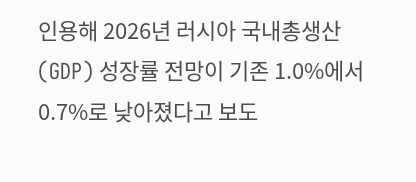인용해 2026년 러시아 국내총생산(GDP) 성장률 전망이 기존 1.0%에서 0.7%로 낮아졌다고 보도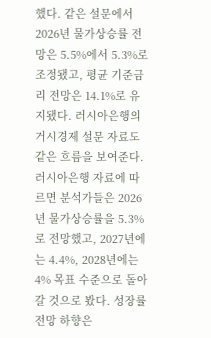했다. 같은 설문에서 2026년 물가상승률 전망은 5.5%에서 5.3%로 조정됐고, 평균 기준금리 전망은 14.1%로 유지됐다. 러시아은행의 거시경제 설문 자료도 같은 흐름을 보여준다. 러시아은행 자료에 따르면 분석가들은 2026년 물가상승률을 5.3%로 전망했고, 2027년에는 4.4%, 2028년에는 4% 목표 수준으로 돌아갈 것으로 봤다. 성장률 전망 하향은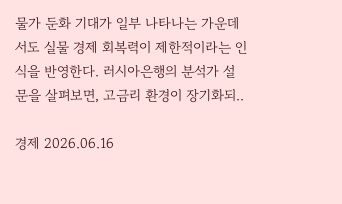물가 둔화 기대가 일부 나타나는 가운데서도 실물 경제 회복력이 제한적이라는 인식을 반영한다. 러시아은행의 분석가 설문을 살펴보면, 고금리 환경이 장기화되..

경제 2026.06.16